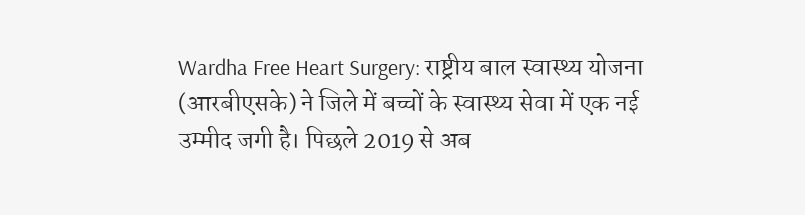Wardha Free Heart Surgery: राष्ट्रीय बाल स्वास्थ्य योजना (आरबीएसके) ने जिले में बच्चों के स्वास्थ्य सेवा में एक नई उम्मीद जगी है। पिछले 2019 से अब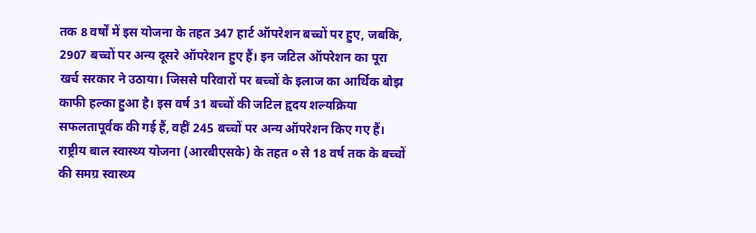तक 8 वर्षों में इस योजना के तहत 347 हार्ट ऑपरेशन बच्चों पर हुए, जबकि, 2907 बच्चों पर अन्य दूसरे ऑपरेशन हुए हैं। इन जटिल ऑपरेशन का पूरा खर्च सरकार ने उठाया। जिससे परिवारों पर बच्चों के इलाज का आर्थिक बोझ काफी हल्का हुआ है। इस वर्ष 31 बच्चों की जटिल हृदय शल्यक्रिया सफलतापूर्वक की गई हैं, वहीं 245 बच्चों पर अन्य ऑपरेशन किए गए हैं।
राष्ट्रीय बाल स्वास्थ्य योजना (आरबीएसके) के तहत ० से 18 वर्ष तक के बच्चों की समग्र स्वास्थ्य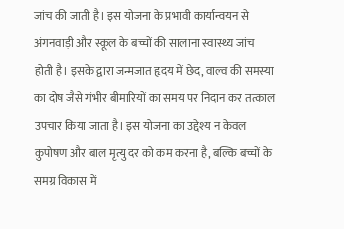जांच की जाती है। इस योजना के प्रभावी कार्यान्वयन से अंगनवाड़ी और स्कूल के बच्चों की सालाना स्वास्थ्य जांच होती है। इसके द्वारा जन्मजात हृदय में छेद, वाल्व की समस्या का दोष जैसे गंभीर बीमारियों का समय पर निदान कर तत्काल उपचार किया जाता है। इस योजना का उद्देश्य न केवल कुपोषण और बाल मृत्यु दर को कम करना है, बल्कि बच्चों के समग्र विकास में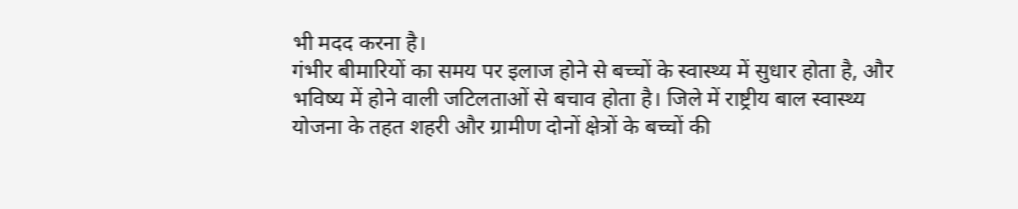भी मदद करना है।
गंभीर बीमारियों का समय पर इलाज होने से बच्चों के स्वास्थ्य में सुधार होता है, और भविष्य में होने वाली जटिलताओं से बचाव होता है। जिले में राष्ट्रीय बाल स्वास्थ्य योजना के तहत शहरी और ग्रामीण दोनों क्षेत्रों के बच्चों की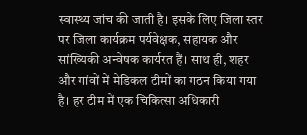स्वास्थ्य जांच की जाती है। इसके लिए जिला स्तर पर जिला कार्यक्रम पर्यवेक्षक, सहायक और सांख्यिकी अन्वेषक कार्यरत हैं। साथ ही, शहर और गांवों में मेडिकल टीमों का गठन किया गया है। हर टीम में एक चिकित्सा अधिकारी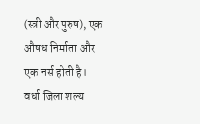(स्त्री और पुरुष), एक औषध निर्माता और एक नर्स होती है।
वर्धा जिला शल्य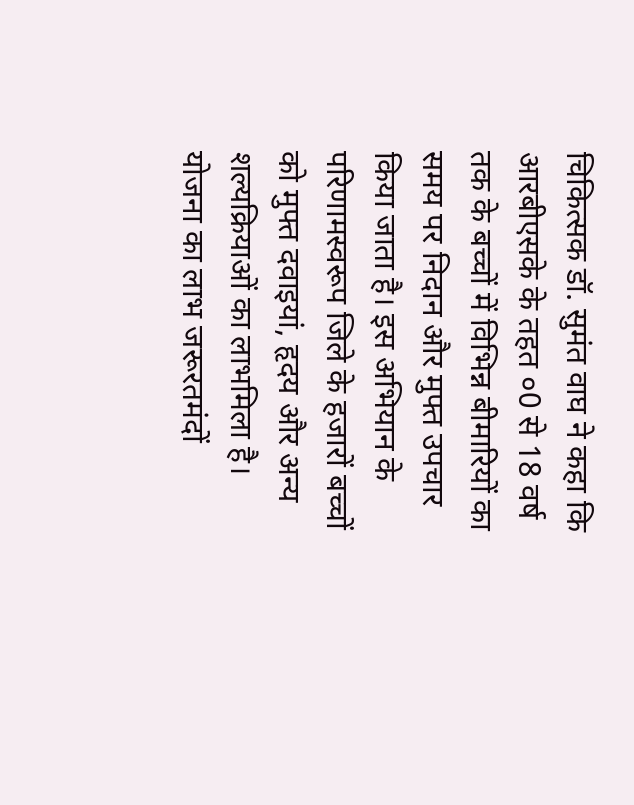चिकित्सक डॉ. सुमंत वाघ ने कहा कि आरबीएसके के तहत ०0 से 18 वर्ष तक के बच्चों में विभिन्न बीमारियों का समय पर निदान और मुफ्त उपचार किया जाता है। इस अभियान के परिणामस्वरूप जिले के हजारों बच्चों को मुफ्त दवाइयां, हृदय और अन्य शल्यक्रियाओं का लाभमिला है। योजना का लाभ जरूरतमंदों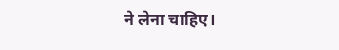ने लेना चाहिए।